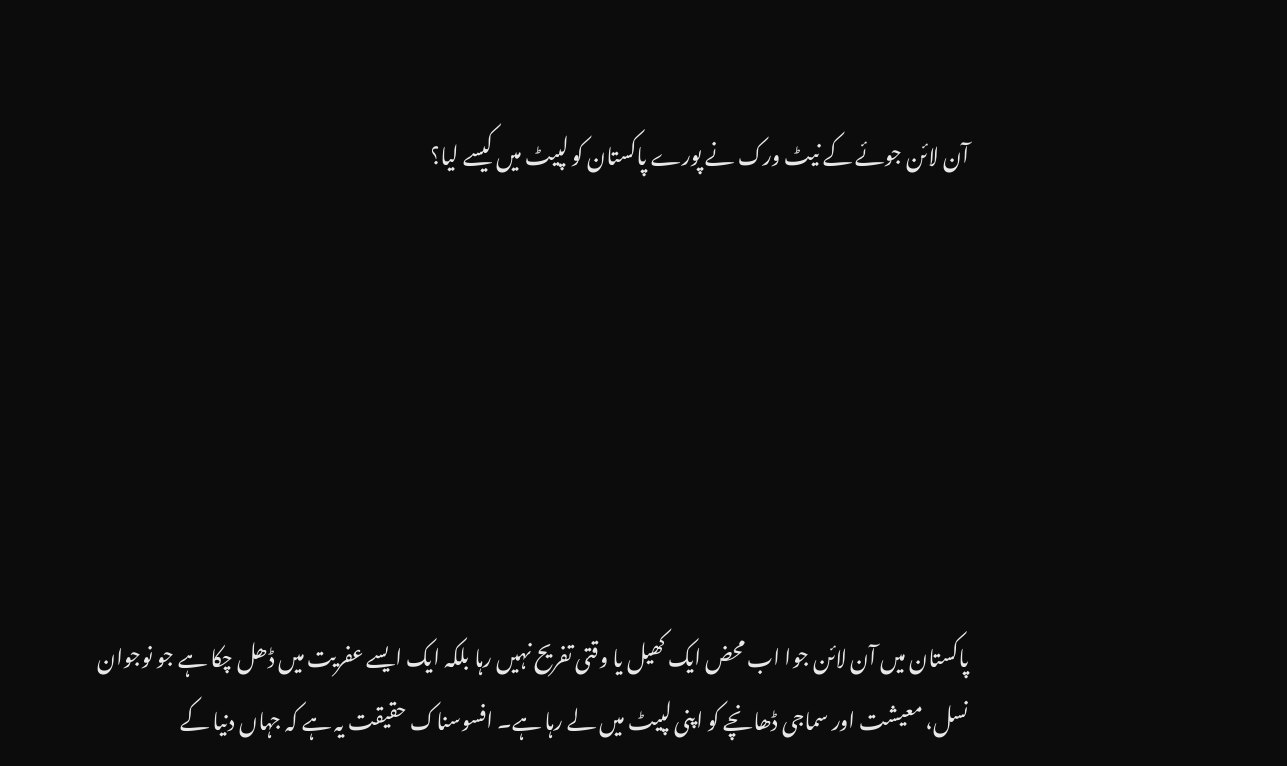آن لائن جوئے کے نیٹ ورک نے پورے پاکستان کو لپیٹ میں کیسے لیا؟







پاکستان میں آن لائن جوا اب محض ایک کھیل یا وقتی تفریح نہیں رہا بلکہ ایک ایسے عفریت میں ڈھل چکا ہے جو نوجوان نسل، معیشت اور سماجی ڈھانچے کو اپنی لپیٹ میں لے رہا ہے۔ افسوسناک حقیقت یہ ہے کہ جہاں دنیا کے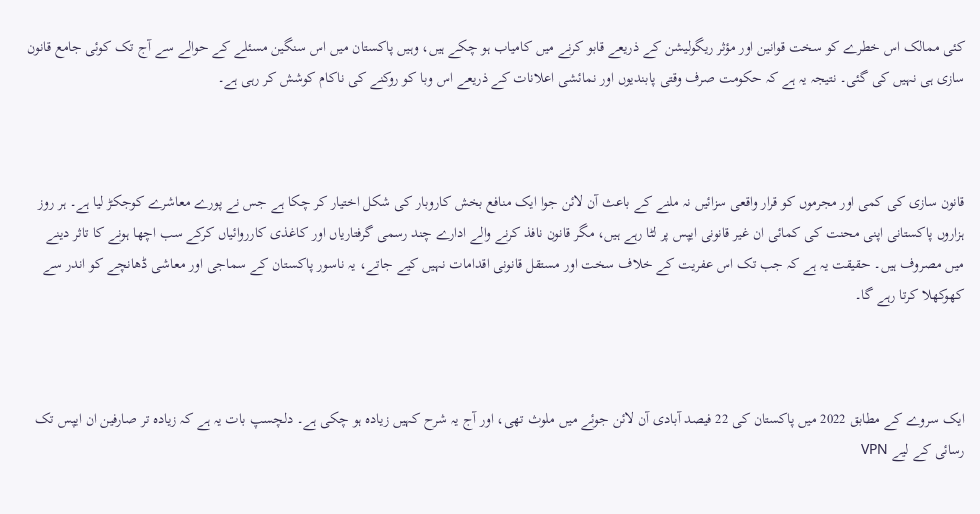کئی ممالک اس خطرے کو سخت قوانین اور مؤثر ریگولیشن کے ذریعے قابو کرنے میں کامیاب ہو چکے ہیں، وہیں پاکستان میں اس سنگین مسئلے کے حوالے سے آج تک کوئی جامع قانون سازی ہی نہیں کی گئی۔ نتیجہ یہ ہے کہ حکومت صرف وقتی پابندیوں اور نمائشی اعلانات کے ذریعے اس وبا کو روکنے کی ناکام کوشش کر رہی ہے۔



قانون سازی کی کمی اور مجرموں کو قرار واقعی سزائیں نہ ملنے کے باعث آن لائن جوا ایک منافع بخش کاروبار کی شکل اختیار کر چکا ہے جس نے پورے معاشرے کوجکڑ لیا ہے۔ ہر روز ہزاروں پاکستانی اپنی محنت کی کمائی ان غیر قانونی ایپس پر لٹا رہے ہیں، مگر قانون نافذ کرنے والے ادارے چند رسمی گرفتاریاں اور کاغذی کارروائیاں کرکے سب اچھا ہونے کا تاثر دینے میں مصروف ہیں۔ حقیقت یہ ہے کہ جب تک اس عفریت کے خلاف سخت اور مستقل قانونی اقدامات نہیں کیے جاتے، یہ ناسور پاکستان کے سماجی اور معاشی ڈھانچے کو اندر سے کھوکھلا کرتا رہے گا۔



ایک سروے کے مطابق 2022 میں پاکستان کی 22 فیصد آبادی آن لائن جوئے میں ملوث تھی، اور آج یہ شرح کہیں زیادہ ہو چکی ہے۔ دلچسپ بات یہ ہے کہ زیادہ تر صارفین ان ایپس تک رسائی کے لیے VPN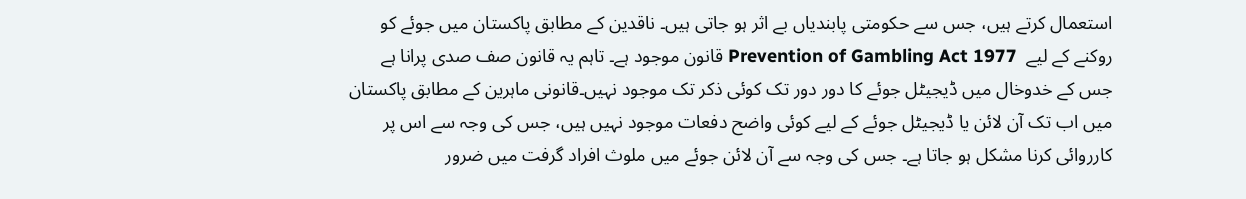استعمال کرتے ہیں، جس سے حکومتی پابندیاں بے اثر ہو جاتی ہیں۔ ناقدین کے مطابق پاکستان میں جوئے کو روکنے کے لیے  Prevention of Gambling Act 1977 قانون موجود ہے۔ تاہم یہ قانون صف صدی پرانا ہے جس کے خدوخال میں ڈیجیٹل جوئے کا دور دور تک کوئی ذکر تک موجود نہیں۔قانونی ماہرین کے مطابق پاکستان میں اب تک آن لائن یا ڈیجیٹل جوئے کے لیے کوئی واضح دفعات موجود نہیں ہیں، جس کی وجہ سے اس پر کارروائی کرنا مشکل ہو جاتا ہے۔ جس کی وجہ سے آن لائن جوئے میں ملوث افراد گرفت میں ضرور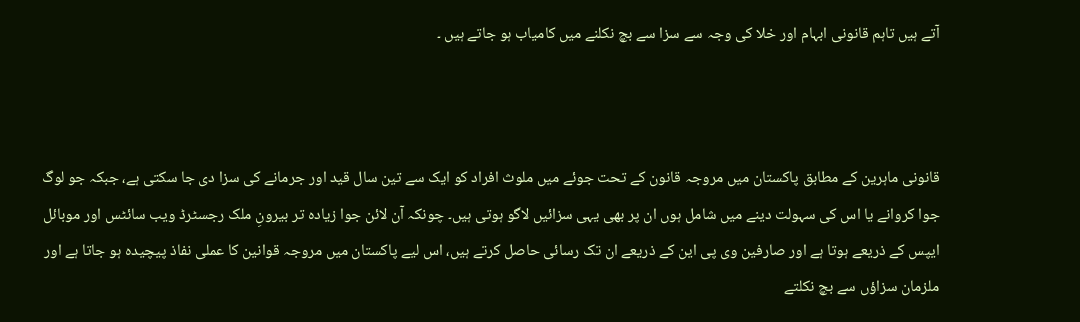آتے ہیں تاہم قانونی ابہام اور خلا کی وجہ سے سزا سے بچ نکلنے میں کامیاب ہو جاتے ہیں ۔



قانونی ماہرین کے مطابق پاکستان میں مروجہ قانون کے تحت جوئے میں ملوث افراد کو ایک سے تین سال قید اور جرمانے کی سزا دی جا سکتی ہے، جبکہ جو لوگ جوا کروانے یا اس کی سہولت دینے میں شامل ہوں ان پر بھی یہی سزائیں لاگو ہوتی ہیں۔ چونکہ آن لائن جوا زیادہ تر بیرونِ ملک رجسٹرڈ ویب سائٹس اور موبائل ایپس کے ذریعے ہوتا ہے اور صارفین وی پی این کے ذریعے ان تک رسائی حاصل کرتے ہیں، اس لیے پاکستان میں مروجہ قوانین کا عملی نفاذ پیچیدہ ہو جاتا ہے اور ملزمان سزاؤں سے بچ نکلتے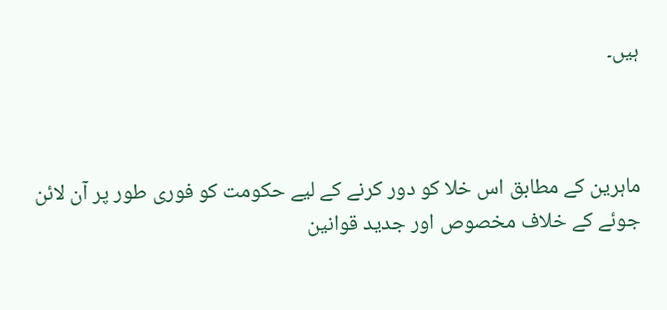ہیں۔



ماہرین کے مطابق اس خلا کو دور کرنے کے لیے حکومت کو فوری طور پر آن لائن جوئے کے خلاف مخصوص اور جدید قوانین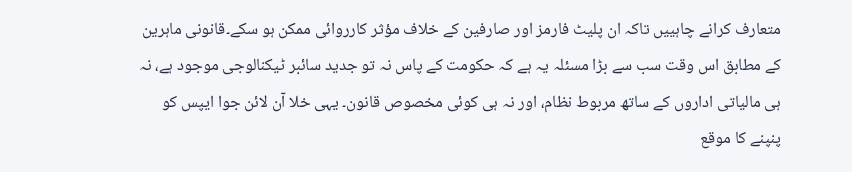متعارف کرانے چاہییں تاکہ ان پلیٹ فارمز اور صارفین کے خلاف مؤثر کارروائی ممکن ہو سکے۔قانونی ماہرین کے مطابق اس وقت سب سے بڑا مسئلہ یہ ہے کہ حکومت کے پاس نہ تو جدید سائبر ٹیکنالوجی موجود ہے، نہ ہی مالیاتی اداروں کے ساتھ مربوط نظام، اور نہ ہی کوئی مخصوص قانون۔ یہی خلا آن لائن جوا ایپس کو پنپنے کا موقع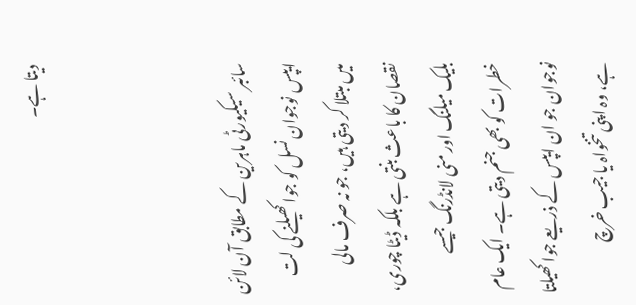دیتا ہے۔



سائبر سیکیورٹی ماہرین کے مطابق آن لائن ایپس نوجوان نسل کو جوا کھیلنے کی لت میں مبتلا کر دیتی ہیں، جو نہ صرف مالی نقصان کا باعث بنتی ہے بلکہ ڈیٹا چوری، بلیک میلنگ اور منی لانڈرنگ جیسے خطرات کو بھی جنم دیتی ہے۔ ایک عام نوجوان جو ان ایپس کے ذریعے جوا کھیلتا ہے، وہ اپنی تنخواہ یا جیب خرچ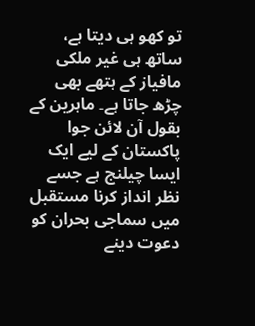تو کھو ہی دیتا ہے، ساتھ ہی غیر ملکی مافیاز کے ہتھے بھی چڑھ جاتا ہے۔ ماہرین کے بقول آن لائن جوا پاکستان کے لیے ایک ایسا چیلنج ہے جسے نظر انداز کرنا مستقبل میں سماجی بحران کو دعوت دینے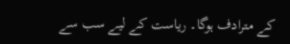کے مترادف ہوگا۔ ریاست کے لیے سب سے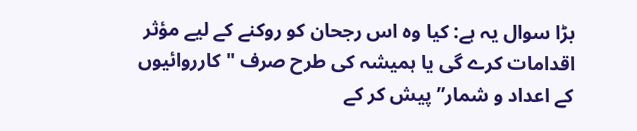بڑا سوال یہ ہے: کیا وہ اس رجحان کو روکنے کے لیے مؤثر اقدامات کرے گی یا ہمیشہ کی طرح صرف "کارروائیوں کے اعداد و شمار” پیش کر کے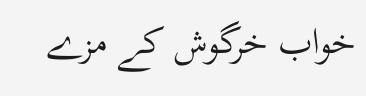خواب خرگوش کے مزے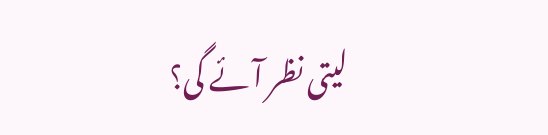لیتی نظر آئے گی؟